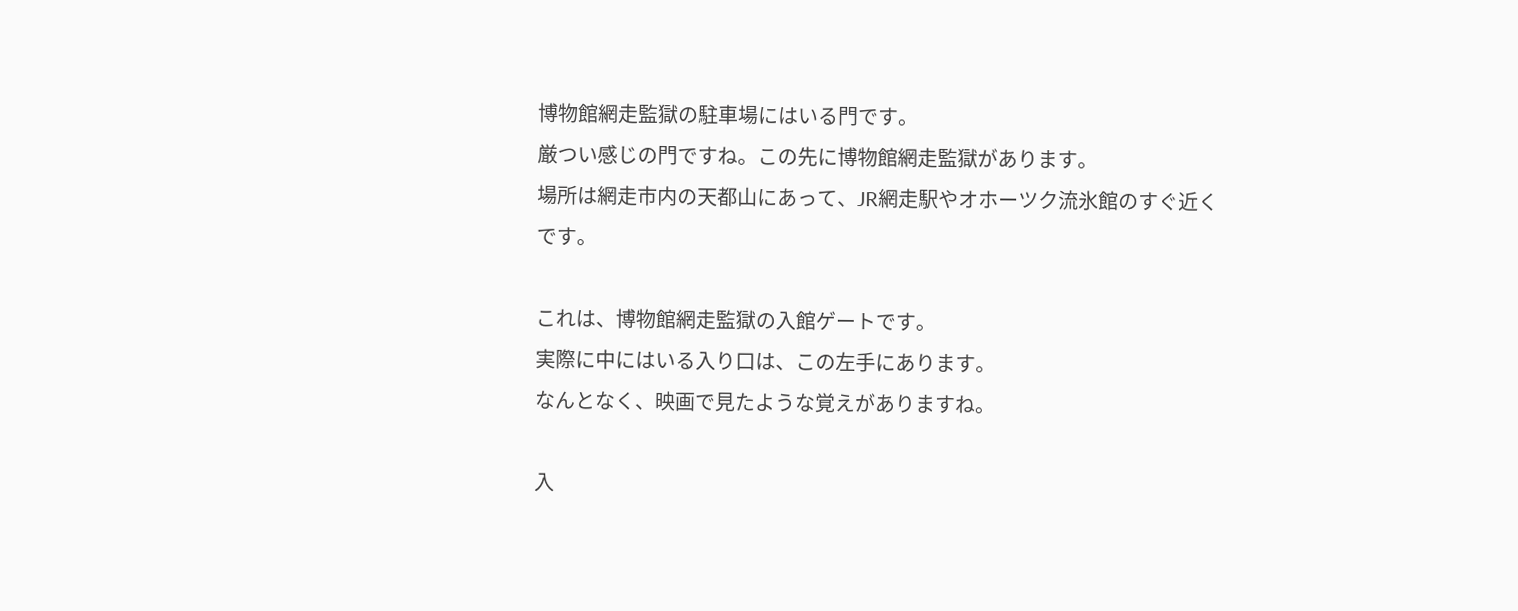博物館網走監獄の駐車場にはいる門です。
厳つい感じの門ですね。この先に博物館網走監獄があります。
場所は網走市内の天都山にあって、JR網走駅やオホーツク流氷館のすぐ近くです。

これは、博物館網走監獄の入館ゲートです。
実際に中にはいる入り口は、この左手にあります。
なんとなく、映画で見たような覚えがありますね。

入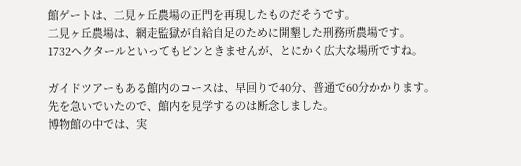館ゲートは、二見ヶ丘農場の正門を再現したものだそうです。
二見ヶ丘農場は、網走監獄が自給自足のために開墾した刑務所農場です。
1732ヘクタールといってもピンときませんが、とにかく広大な場所ですね。

ガイドツアーもある館内のコースは、早回りで40分、普通で60分かかります。
先を急いでいたので、館内を見学するのは断念しました。
博物館の中では、実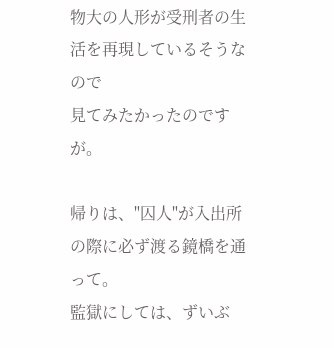物大の人形が受刑者の生活を再現しているそうなので
見てみたかったのですが。

帰りは、"囚人"が入出所の際に必ず渡る鏡橋を通って。
監獄にしては、ずいぶ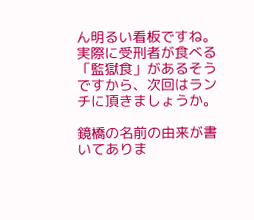ん明るい看板ですね。
実際に受刑者が食べる「監獄食」があるそうですから、次回はランチに頂きましょうか。

鏡橋の名前の由来が書いてありま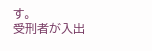す。
受刑者が入出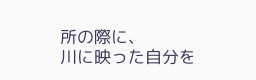所の際に、
川に映った自分を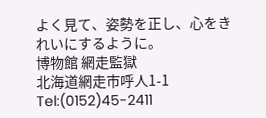よく見て、姿勢を正し、心をきれいにするように。
博物館 網走監獄
北海道網走市呼人1-1 Tel:(0152)45-2411